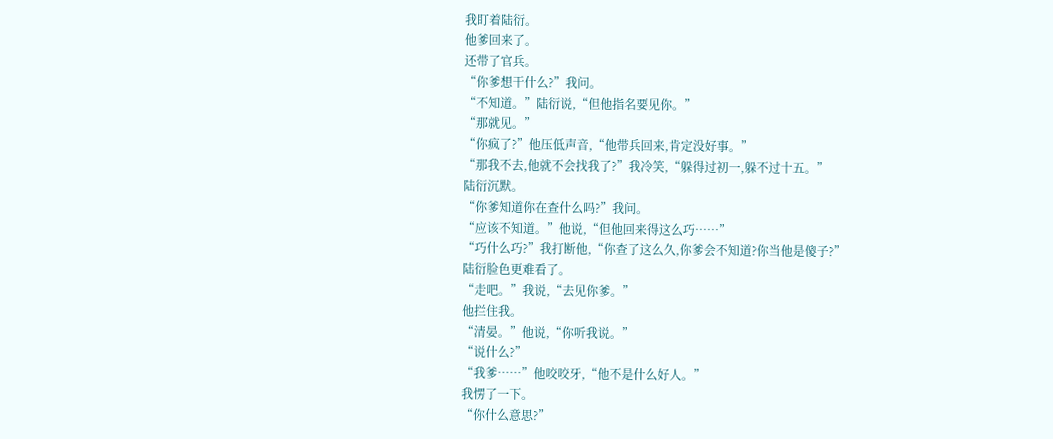我盯着陆衍。
他爹回来了。
还带了官兵。
“你爹想干什么?”我问。
“不知道。”陆衍说,“但他指名要见你。”
“那就见。”
“你疯了?”他压低声音,“他带兵回来,肯定没好事。”
“那我不去,他就不会找我了?”我冷笑,“躲得过初一,躲不过十五。”
陆衍沉默。
“你爹知道你在查什么吗?”我问。
“应该不知道。”他说,“但他回来得这么巧……”
“巧什么巧?”我打断他,“你查了这么久,你爹会不知道?你当他是傻子?”
陆衍脸色更难看了。
“走吧。”我说,“去见你爹。”
他拦住我。
“清晏。”他说,“你听我说。”
“说什么?”
“我爹……”他咬咬牙,“他不是什么好人。”
我愣了一下。
“你什么意思?”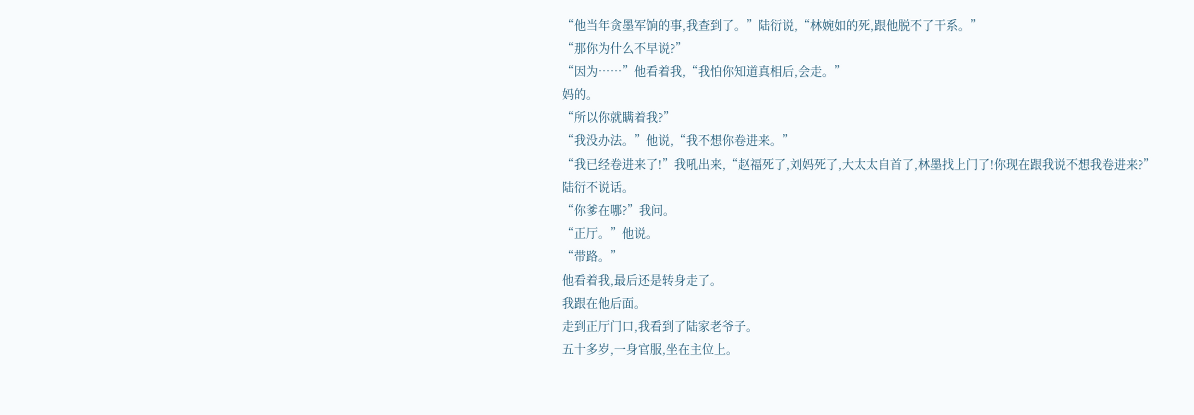“他当年贪墨军饷的事,我查到了。”陆衍说,“林婉如的死,跟他脱不了干系。”
“那你为什么不早说?”
“因为……”他看着我,“我怕你知道真相后,会走。”
妈的。
“所以你就瞒着我?”
“我没办法。”他说,“我不想你卷进来。”
“我已经卷进来了!”我吼出来,“赵福死了,刘妈死了,大太太自首了,林墨找上门了!你现在跟我说不想我卷进来?”
陆衍不说话。
“你爹在哪?”我问。
“正厅。”他说。
“带路。”
他看着我,最后还是转身走了。
我跟在他后面。
走到正厅门口,我看到了陆家老爷子。
五十多岁,一身官服,坐在主位上。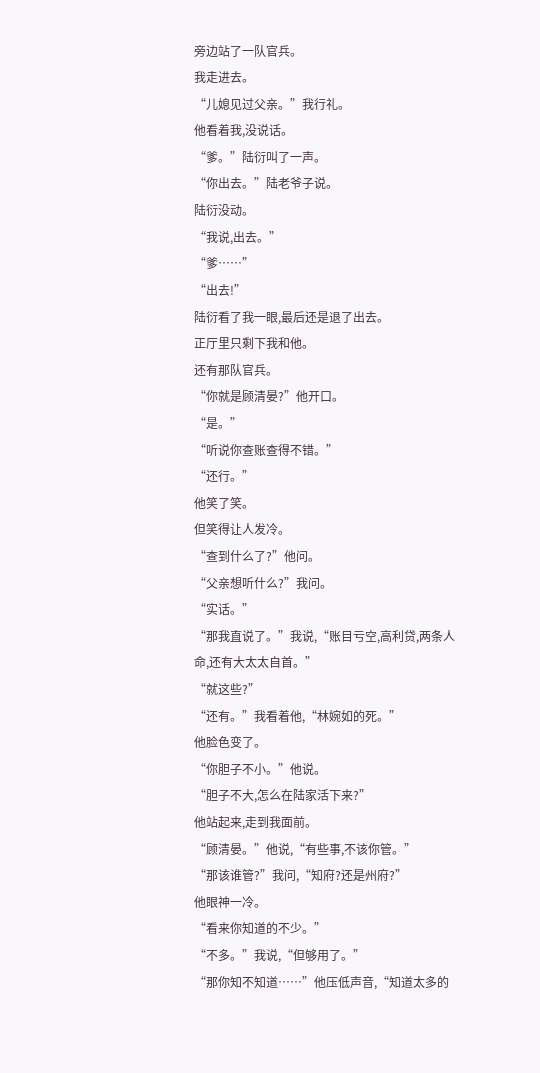旁边站了一队官兵。
我走进去。
“儿媳见过父亲。”我行礼。
他看着我,没说话。
“爹。”陆衍叫了一声。
“你出去。”陆老爷子说。
陆衍没动。
“我说,出去。”
“爹……”
“出去!”
陆衍看了我一眼,最后还是退了出去。
正厅里只剩下我和他。
还有那队官兵。
“你就是顾清晏?”他开口。
“是。”
“听说你查账查得不错。”
“还行。”
他笑了笑。
但笑得让人发冷。
“查到什么了?”他问。
“父亲想听什么?”我问。
“实话。”
“那我直说了。”我说,“账目亏空,高利贷,两条人命,还有大太太自首。”
“就这些?”
“还有。”我看着他,“林婉如的死。”
他脸色变了。
“你胆子不小。”他说。
“胆子不大,怎么在陆家活下来?”
他站起来,走到我面前。
“顾清晏。”他说,“有些事,不该你管。”
“那该谁管?”我问,“知府?还是州府?”
他眼神一冷。
“看来你知道的不少。”
“不多。”我说,“但够用了。”
“那你知不知道……”他压低声音,“知道太多的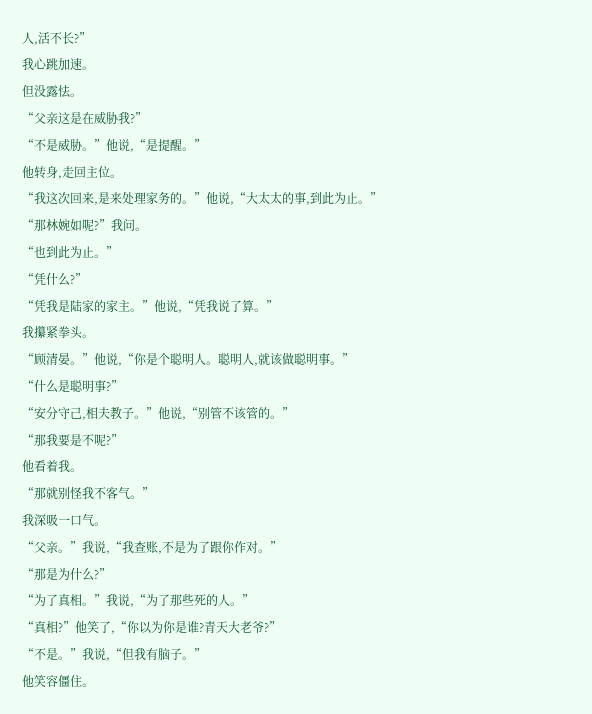人,活不长?”
我心跳加速。
但没露怯。
“父亲这是在威胁我?”
“不是威胁。”他说,“是提醒。”
他转身,走回主位。
“我这次回来,是来处理家务的。”他说,“大太太的事,到此为止。”
“那林婉如呢?”我问。
“也到此为止。”
“凭什么?”
“凭我是陆家的家主。”他说,“凭我说了算。”
我攥紧拳头。
“顾清晏。”他说,“你是个聪明人。聪明人,就该做聪明事。”
“什么是聪明事?”
“安分守己,相夫教子。”他说,“别管不该管的。”
“那我要是不呢?”
他看着我。
“那就别怪我不客气。”
我深吸一口气。
“父亲。”我说,“我查账,不是为了跟你作对。”
“那是为什么?”
“为了真相。”我说,“为了那些死的人。”
“真相?”他笑了,“你以为你是谁?青天大老爷?”
“不是。”我说,“但我有脑子。”
他笑容僵住。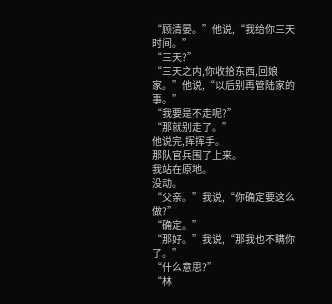“顾清晏。”他说,“我给你三天时间。”
“三天?”
“三天之内,你收拾东西,回娘家。”他说,“以后别再管陆家的事。”
“我要是不走呢?”
“那就别走了。”
他说完,挥挥手。
那队官兵围了上来。
我站在原地。
没动。
“父亲。”我说,“你确定要这么做?”
“确定。”
“那好。”我说,“那我也不瞒你了。”
“什么意思?”
“林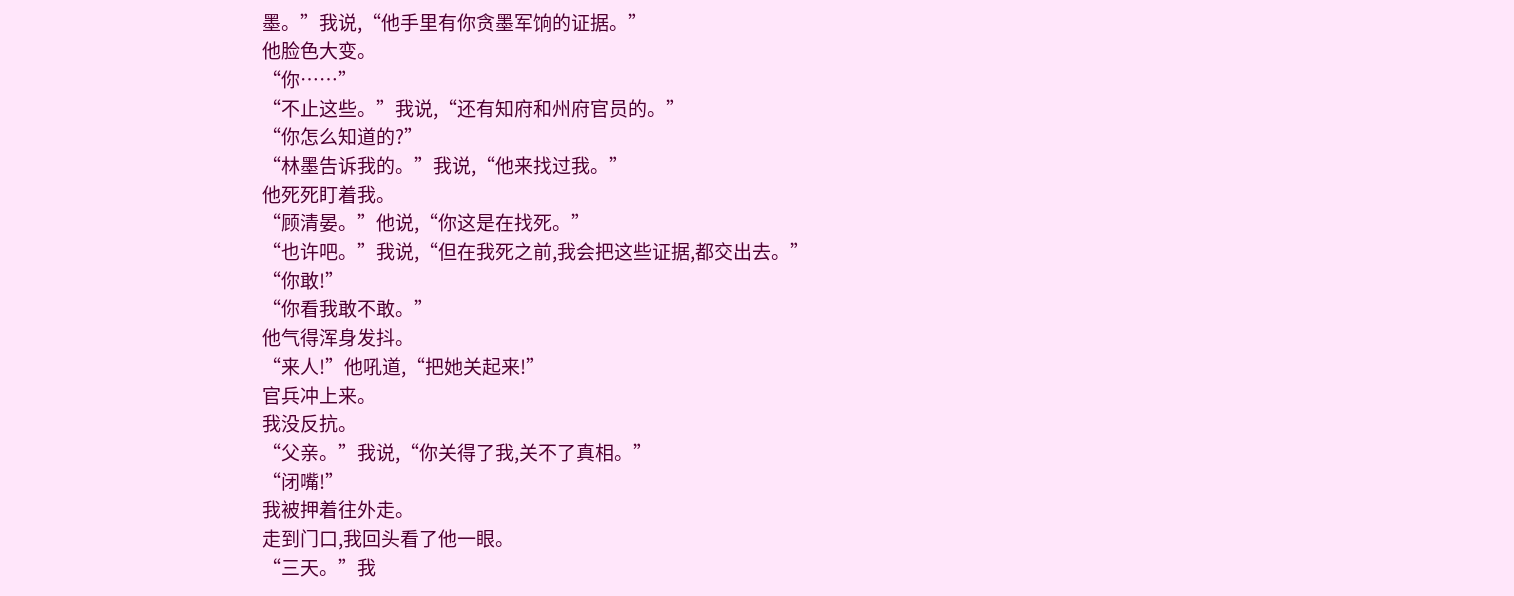墨。”我说,“他手里有你贪墨军饷的证据。”
他脸色大变。
“你……”
“不止这些。”我说,“还有知府和州府官员的。”
“你怎么知道的?”
“林墨告诉我的。”我说,“他来找过我。”
他死死盯着我。
“顾清晏。”他说,“你这是在找死。”
“也许吧。”我说,“但在我死之前,我会把这些证据,都交出去。”
“你敢!”
“你看我敢不敢。”
他气得浑身发抖。
“来人!”他吼道,“把她关起来!”
官兵冲上来。
我没反抗。
“父亲。”我说,“你关得了我,关不了真相。”
“闭嘴!”
我被押着往外走。
走到门口,我回头看了他一眼。
“三天。”我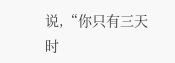说,“你只有三天时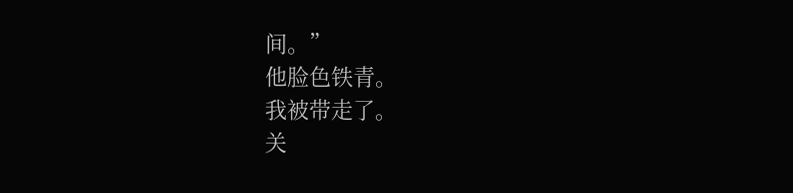间。”
他脸色铁青。
我被带走了。
关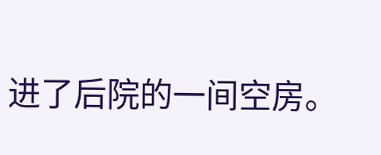进了后院的一间空房。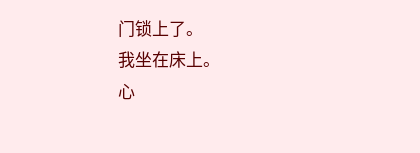门锁上了。
我坐在床上。
心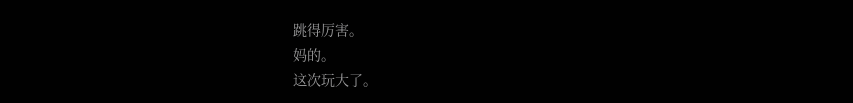跳得厉害。
妈的。
这次玩大了。